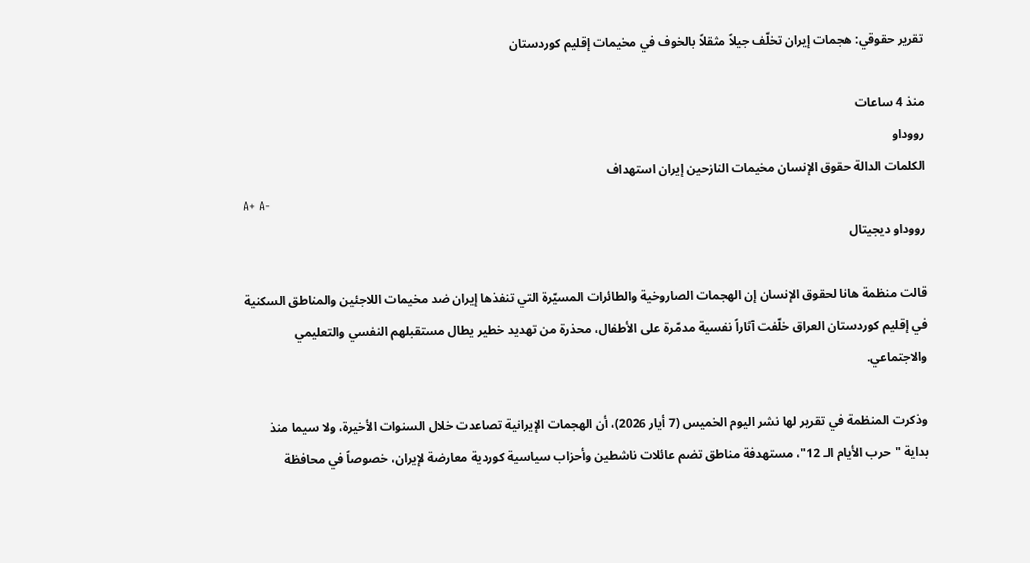تقرير حقوقي: هجمات إيران تخلّف جيلاً مثقلاً بالخوف في مخيمات إقليم كوردستان

منذ 4 ساعات
رووداو
الكلمات الدالة حقوق الإنسان مخيمات النازحين إيران استهداف
A+ A-
رووداو ديجيتال

قالت منظمة هانا لحقوق الإنسان إن الهجمات الصاروخية والطائرات المسيّرة التي تنفذها إيران ضد مخيمات اللاجئين والمناطق السكنية في إقليم كوردستان العراق خلّفت آثاراً نفسية مدمّرة على الأطفال، محذرة من تهديد خطير يطال مستقبلهم النفسي والتعليمي والاجتماعي.

وذكرت المنظمة في تقرير لها نشر اليوم الخميس (7 أيار 2026)، أن الهجمات الإيرانية تصاعدت خلال السنوات الأخيرة، ولا سيما منذ بداية "حرب الأيام الـ 12"، مستهدفة مناطق تضم عائلات ناشطين وأحزاب سياسية كوردية معارضة لإيران، خصوصاً في محافظة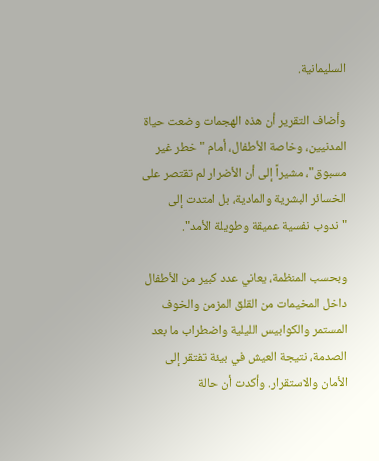السليمانية.

وأضاف التقرير أن هذه الهجمات وضعت حياة المدنيين، وخاصة الأطفال، أمام "خطر غير مسبوق"، مشيراً إلى أن الأضرار لم تقتصر على الخسائر البشرية والمادية، بل امتدت إلى "ندوب نفسية عميقة وطويلة الأمد".

وبحسب المنظمة، يعاني عدد كبير من الأطفال داخل المخيمات من القلق المزمن والخوف المستمر والكوابيس الليلية واضطراب ما بعد الصدمة، نتيجة العيش في بيئة تفتقر إلى الأمان والاستقرار. وأكدت أن حالة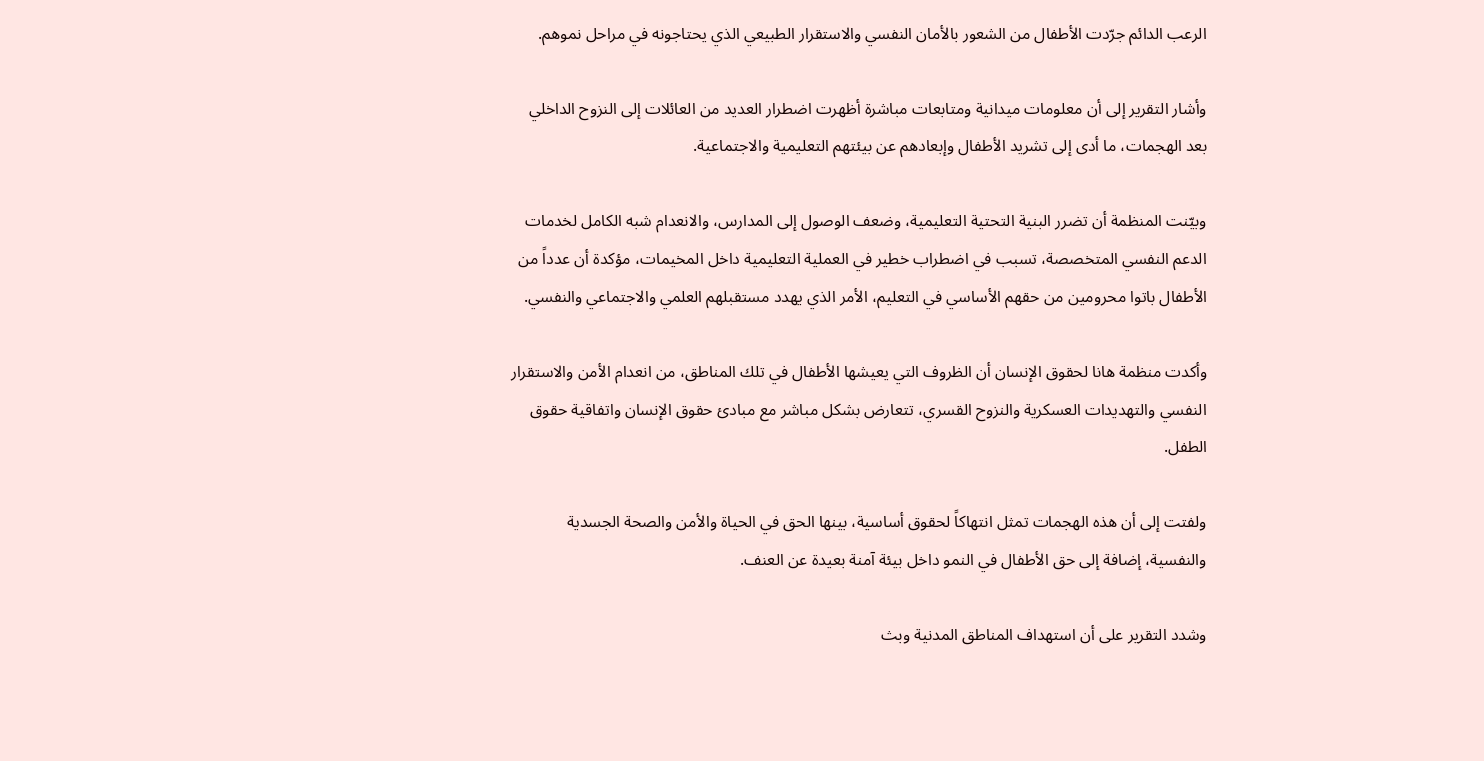الرعب الدائم جرّدت الأطفال من الشعور بالأمان النفسي والاستقرار الطبيعي الذي يحتاجونه في مراحل نموهم.

وأشار التقرير إلى أن معلومات ميدانية ومتابعات مباشرة أظهرت اضطرار العديد من العائلات إلى النزوح الداخلي بعد الهجمات، ما أدى إلى تشريد الأطفال وإبعادهم عن بيئتهم التعليمية والاجتماعية.

وبيّنت المنظمة أن تضرر البنية التحتية التعليمية، وضعف الوصول إلى المدارس، والانعدام شبه الكامل لخدمات الدعم النفسي المتخصصة، تسبب في اضطراب خطير في العملية التعليمية داخل المخيمات، مؤكدة أن عدداً من الأطفال باتوا محرومين من حقهم الأساسي في التعليم، الأمر الذي يهدد مستقبلهم العلمي والاجتماعي والنفسي.

وأكدت منظمة هانا لحقوق الإنسان أن الظروف التي يعيشها الأطفال في تلك المناطق، من انعدام الأمن والاستقرار النفسي والتهديدات العسكرية والنزوح القسري، تتعارض بشكل مباشر مع مبادئ حقوق الإنسان واتفاقية حقوق الطفل.

ولفتت إلى أن هذه الهجمات تمثل انتهاكاً لحقوق أساسية، بينها الحق في الحياة والأمن والصحة الجسدية والنفسية، إضافة إلى حق الأطفال في النمو داخل بيئة آمنة بعيدة عن العنف.

وشدد التقرير على أن استهداف المناطق المدنية وبث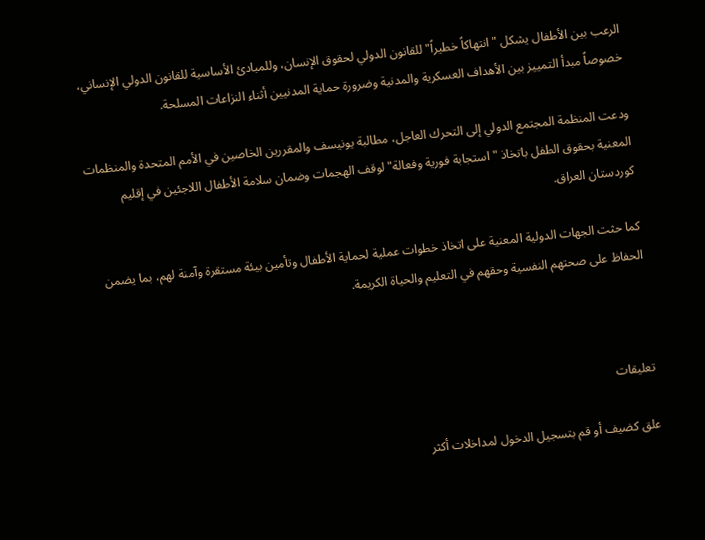الرعب بين الأطفال يشكل "انتهاكاً خطيراً" للقانون الدولي لحقوق الإنسان، وللمبادئ الأساسية للقانون الدولي الإنساني، خصوصاً مبدأ التمييز بين الأهداف العسكرية والمدنية وضرورة حماية المدنيين أثناء النزاعات المسلحة.

ودعت المنظمة المجتمع الدولي إلى التحرك العاجل، مطالبة يونيسف والمقررين الخاصين في الأمم المتحدة والمنظمات المعنية بحقوق الطفل باتخاذ "استجابة فورية وفعالة" لوقف الهجمات وضمان سلامة الأطفال اللاجئين في إقليم كوردستان العراق.

كما حثت الجهات الدولية المعنية على اتخاذ خطوات عملية لحماية الأطفال وتأمين بيئة مستقرة وآمنة لهم، بما يضمن الحفاظ على صحتهم النفسية وحقهم في التعليم والحياة الكريمة.



تعليقات

علق كضيف أو قم بتسجيل الدخول لمداخلات أكثر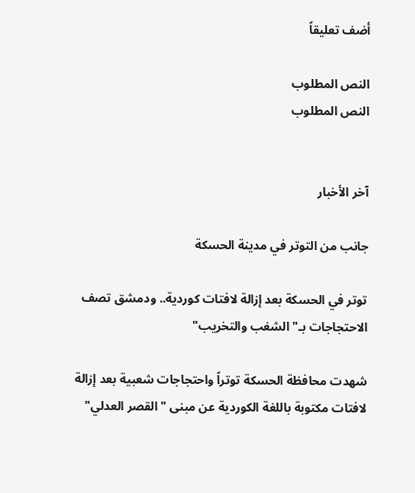أضف تعليقاً

النص المطلوب
النص المطلوب


آخر الأخبار

جانب من التوتر في مدينة الحسكة

توتر في الحسكة بعد إزالة لافتات كوردية.. ودمشق تصف الاحتجاجات بـ"الشغب والتخريب"

شهدت محافظة الحسكة توتراً واحتجاجات شعبية بعد إزالة لافتات مكتوبة باللغة الكوردية عن مبنى "القصر العدلي"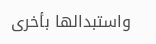واستبدالها بأخرى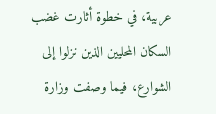عربية، في خطوة أثارت غضب السكان المحليين الذين نزلوا إلى الشوارع، فيما وصفت وزارة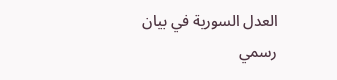العدل السورية في بيان رسمي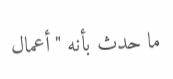ما حدث بأنه "أعمال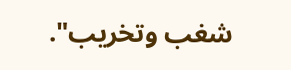شغب وتخريب".